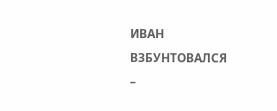ИВАН ВЗБУНТОВАЛСЯ
–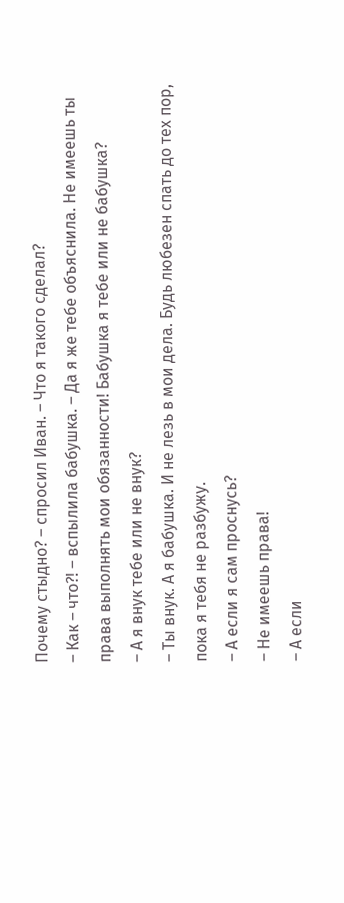Почему стыдно? – спросил Иван. – Что я такого сделал?
– Как – что?! – вспылила бабушка. – Да я же тебе объяснила. Не имеешь ты права выполнять мои обязанности! Бабушка я тебе или не бабушка?
– А я внук тебе или не внук?
– Ты внук. А я бабушка. И не лезь в мои дела. Будь любезен спать до тех пор, пока я тебя не разбужу.
– А если я сам проснусь?
– Не имеешь права!
– А если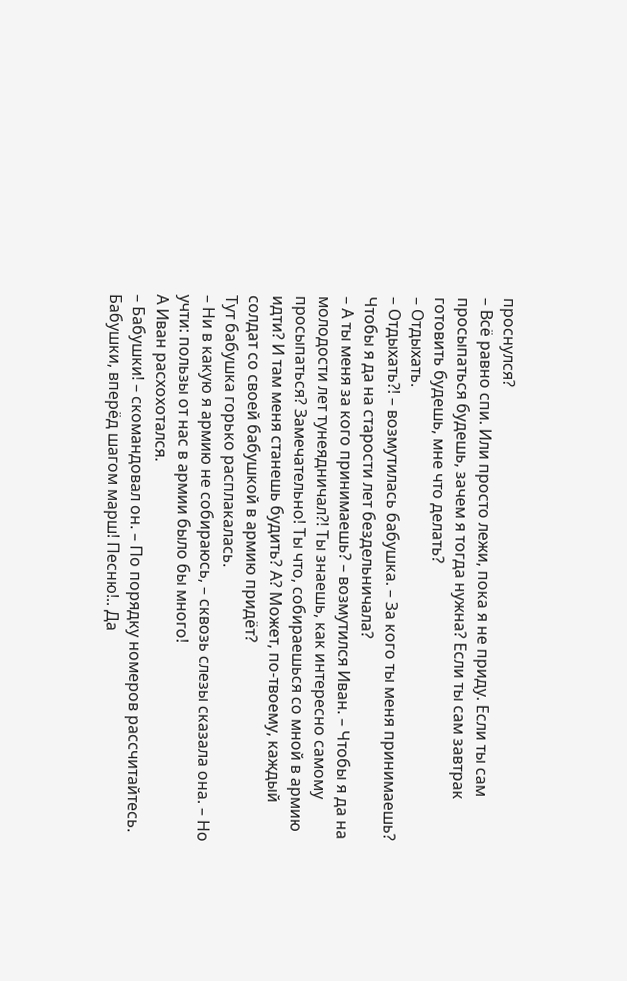проснулся?
– Всё равно спи. Или просто лежи, пока я не приду. Если ты сам просыпаться будешь, зачем я тогда нужна? Если ты сам завтрак готовить будешь, мне что делать?
– Отдыхать.
– Отдыхать?! – возмутилась бабушка. – За кого ты меня принимаешь? Чтобы я да на старости лет бездельничала?
– А ты меня за кого принимаешь? – возмутился Иван. – Чтобы я да на молодости лет тунеядничал?! Ты знаешь, как интересно самому просыпаться? Замечательно! Ты что, собираешься со мной в армию идти? И там меня станешь будить? А? Может, по-твоему, каждый солдат со своей бабушкой в армию придёт?
Тут бабушка горько расплакалась.
– Ни в какую я армию не собираюсь, – сквозь слезы сказала она. – Но учти: пользы от нас в армии было бы много!
А Иван расхохотался.
– Бабушки! – скомандовал он. – По порядку номеров рассчитайтесь. Бабушки, вперёд шагом марш! Песню!.. Да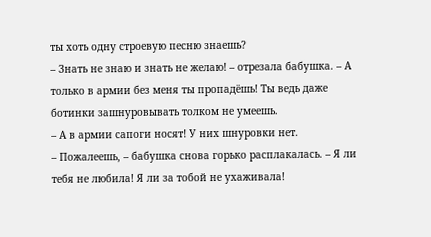ты хоть одну строевую песню знаешь?
– Знать не знаю и знать не желаю! – отрезала бабушка. – А только в армии без меня ты пропадёшь! Ты ведь даже ботинки зашнуровывать толком не умеешь.
– А в армии сапоги носят! У них шнуровки нет.
– Пожалеешь, – бабушка снова горько расплакалась. – Я ли тебя не любила! Я ли за тобой не ухаживала!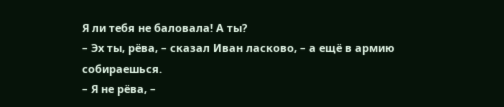Я ли тебя не баловала! А ты?
– Эх ты, рёва, – сказал Иван ласково, – а ещё в армию собираешься.
– Я не рёва, –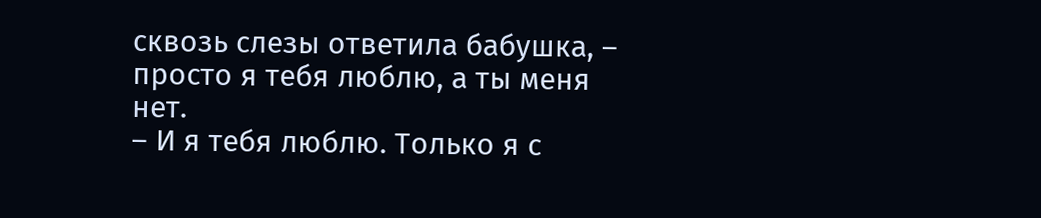сквозь слезы ответила бабушка, – просто я тебя люблю, а ты меня нет.
– И я тебя люблю. Только я с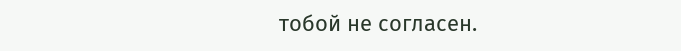тобой не согласен.